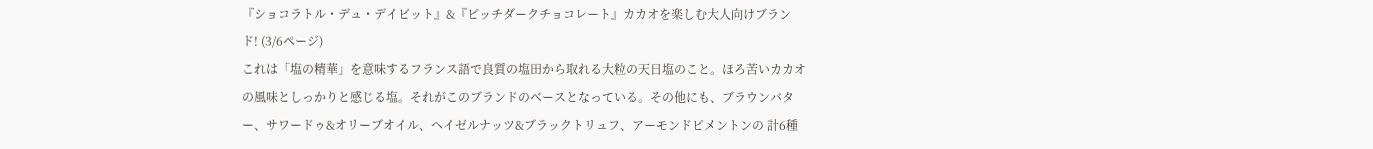『ショコラトル・デュ・デイビット』&『ピッチダークチョコレート』カカオを楽しむ大人向けブランド! (3/6ページ)
これは「塩の精華」を意味するフランス語で良質の塩田から取れる大粒の天日塩のこと。ほろ苦いカカオの風味としっかりと感じる塩。それがこのブランドのベースとなっている。その他にも、ブラウンバター、サワードゥ&オリーブオイル、ヘイゼルナッツ&ブラックトリュフ、アーモンドピメントンの 計6種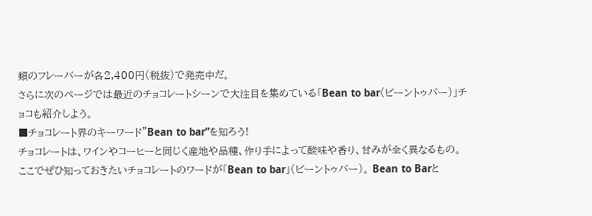類のフレーバーが各2,400円(税抜)で発売中だ。
さらに次のページでは最近のチョコレートシーンで大注目を集めている「Bean to bar(ビーントゥバー)」チョコも紹介しよう。
■チョコレート界のキーワード”Bean to bar”を知ろう!
チョコレートは、ワインやコーヒーと同じく産地や品種、作り手によって酸味や香り、甘みが全く異なるもの。ここでぜひ知っておきたいチョコレートのワードが「Bean to bar」(ビーントゥバー)。 Bean to Barと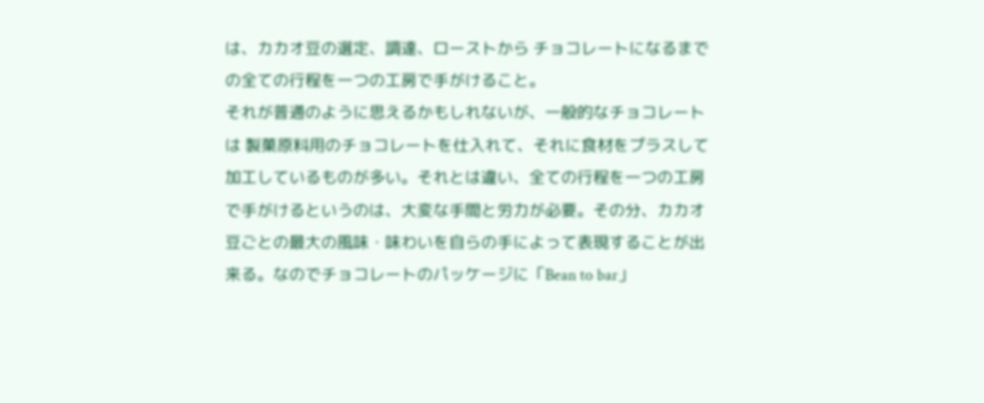は、カカオ豆の選定、調達、ローストから チョコレートになるまでの全ての行程を一つの工房で手がけること。
それが普通のように思えるかもしれないが、一般的なチョコレートは 製菓原料用のチョコレートを仕入れて、それに食材をプラスして加工しているものが多い。それとは違い、全ての行程を一つの工房で手がけるというのは、大変な手間と労力が必要。その分、カカオ豆ごとの最大の風味・味わいを自らの手によって表現することが出来る。なのでチョコレートのパッケージに「Bean to bar」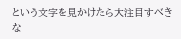という文字を見かけたら大注目すべきな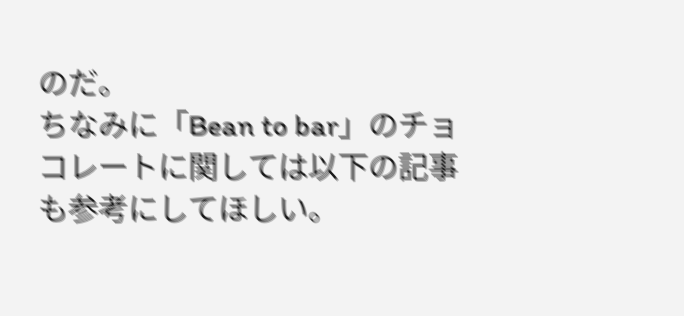のだ。
ちなみに「Bean to bar」のチョコレートに関しては以下の記事も参考にしてほしい。